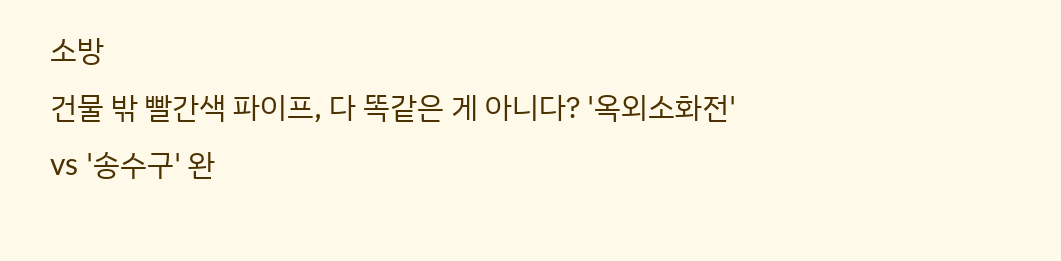소방
건물 밖 빨간색 파이프, 다 똑같은 게 아니다? '옥외소화전' vs '송수구' 완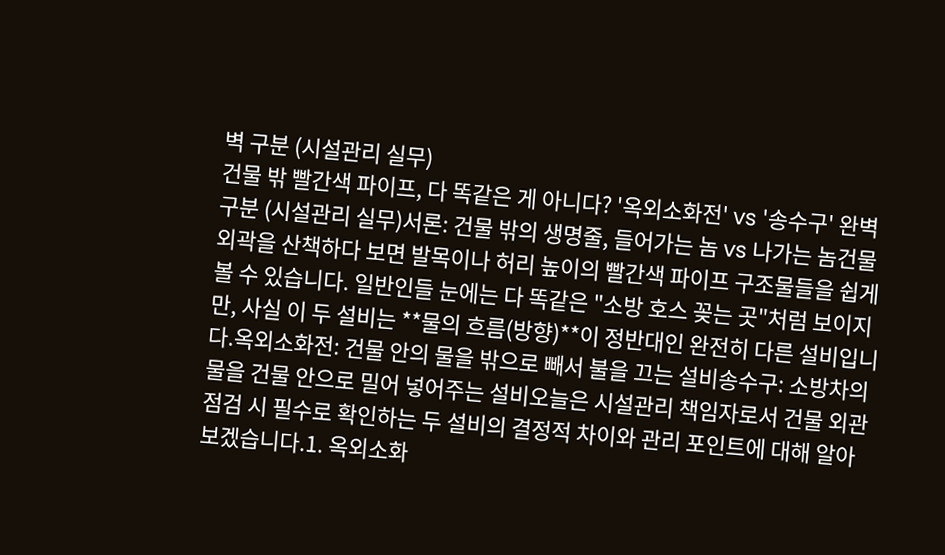벽 구분 (시설관리 실무)
건물 밖 빨간색 파이프, 다 똑같은 게 아니다? '옥외소화전' vs '송수구' 완벽 구분 (시설관리 실무)서론: 건물 밖의 생명줄, 들어가는 놈 vs 나가는 놈건물 외곽을 산책하다 보면 발목이나 허리 높이의 빨간색 파이프 구조물들을 쉽게 볼 수 있습니다. 일반인들 눈에는 다 똑같은 "소방 호스 꽂는 곳"처럼 보이지만, 사실 이 두 설비는 **물의 흐름(방향)**이 정반대인 완전히 다른 설비입니다.옥외소화전: 건물 안의 물을 밖으로 빼서 불을 끄는 설비송수구: 소방차의 물을 건물 안으로 밀어 넣어주는 설비오늘은 시설관리 책임자로서 건물 외관 점검 시 필수로 확인하는 두 설비의 결정적 차이와 관리 포인트에 대해 알아보겠습니다.1. 옥외소화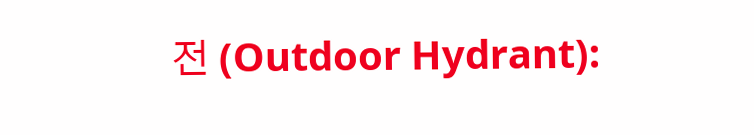전 (Outdoor Hydrant):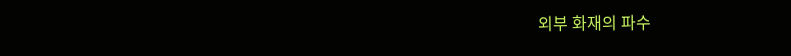외부 화재의 파수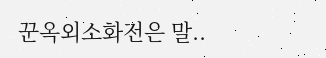꾼옥외소화전은 말..